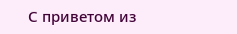С приветом из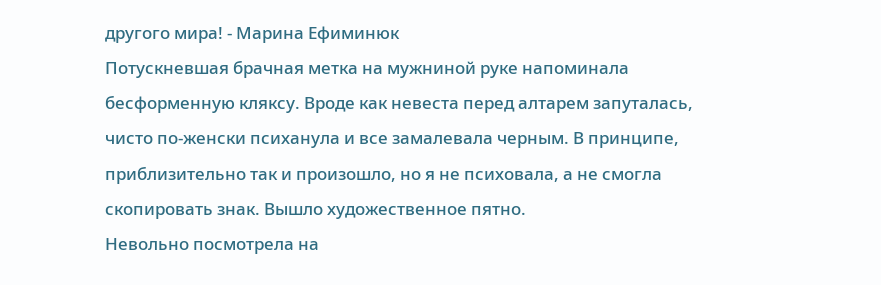другого мира! - Марина Ефиминюк
Потускневшая брачная метка на мужниной руке напоминала бесформенную кляксу. Вроде как невеста перед алтарем запуталась, чисто по-женски психанула и все замалевала черным. В принципе, приблизительно так и произошло, но я не психовала, а не смогла скопировать знак. Вышло художественное пятно.
Невольно посмотрела на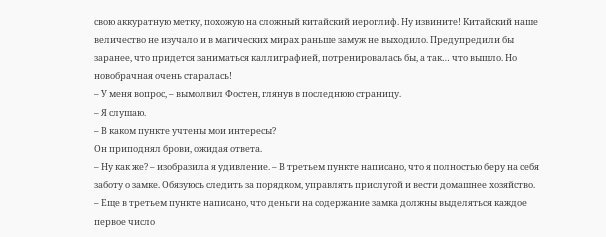свою аккуратную метку, похожую на сложный китайский иероглиф. Ну извините! Китайский наше величество не изучало и в магических мирах раньше замуж не выходило. Предупредили бы заранее, что придется заниматься каллиграфией, потренировалась бы, а так… что вышло. Но новобрачная очень старалась!
– У меня вопрос, – вымолвил Фостен, глянув в последнюю страницу.
– Я слушаю.
– В каком пункте учтены мои интересы?
Он приподнял брови, ожидая ответа.
– Ну как же? – изобразила я удивление. – В третьем пункте написано, что я полностью беру на себя заботу о замке. Обязуюсь следить за порядком, управлять прислугой и вести домашнее хозяйство.
– Еще в третьем пункте написано, что деньги на содержание замка должны выделяться каждое первое число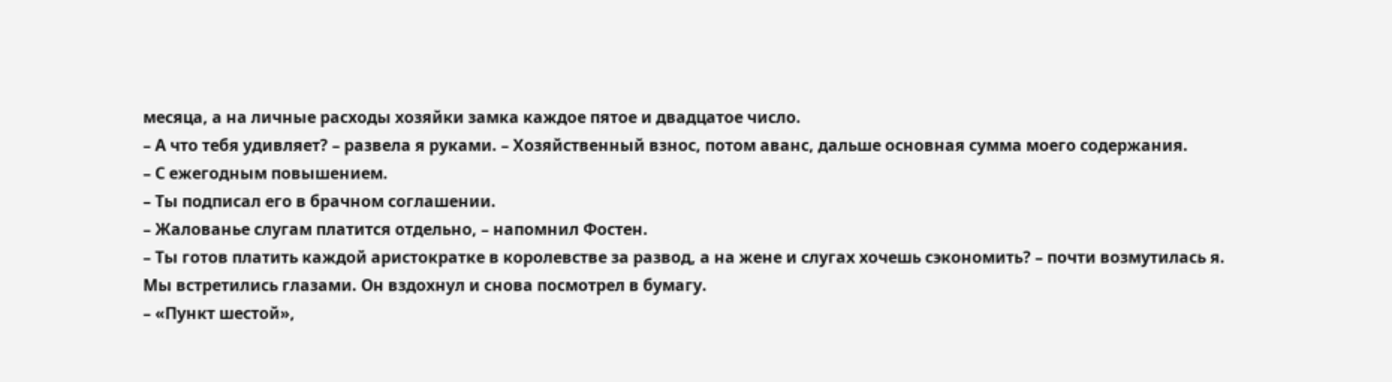месяца, а на личные расходы хозяйки замка каждое пятое и двадцатое число.
– А что тебя удивляет? – развела я руками. – Хозяйственный взнос, потом аванс, дальше основная сумма моего содержания.
– С ежегодным повышением.
– Ты подписал его в брачном соглашении.
– Жалованье слугам платится отдельно, – напомнил Фостен.
– Ты готов платить каждой аристократке в королевстве за развод, а на жене и слугах хочешь сэкономить? – почти возмутилась я.
Мы встретились глазами. Он вздохнул и снова посмотрел в бумагу.
– «Пункт шестой»,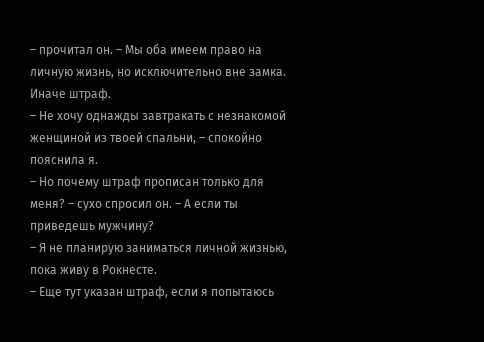– прочитал он. – Мы оба имеем право на личную жизнь, но исключительно вне замка. Иначе штраф.
– Не хочу однажды завтракать с незнакомой женщиной из твоей спальни, – спокойно пояснила я.
– Но почему штраф прописан только для меня? – сухо спросил он. – А если ты приведешь мужчину?
– Я не планирую заниматься личной жизнью, пока живу в Рокнесте.
– Еще тут указан штраф, если я попытаюсь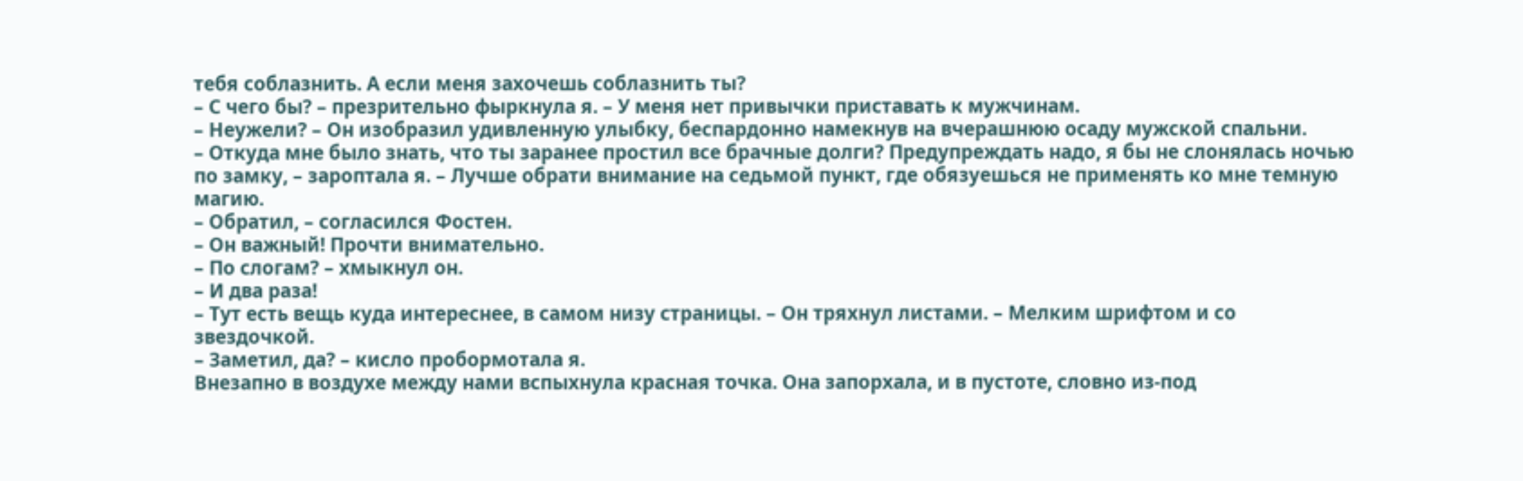тебя соблазнить. А если меня захочешь соблазнить ты?
– С чего бы? – презрительно фыркнула я. – У меня нет привычки приставать к мужчинам.
– Неужели? – Он изобразил удивленную улыбку, беспардонно намекнув на вчерашнюю осаду мужской спальни.
– Откуда мне было знать, что ты заранее простил все брачные долги? Предупреждать надо, я бы не слонялась ночью по замку, – зароптала я. – Лучше обрати внимание на седьмой пункт, где обязуешься не применять ко мне темную магию.
– Обратил, – согласился Фостен.
– Он важный! Прочти внимательно.
– По слогам? – хмыкнул он.
– И два раза!
– Тут есть вещь куда интереснее, в самом низу страницы. – Он тряхнул листами. – Мелким шрифтом и со звездочкой.
– Заметил, да? – кисло пробормотала я.
Внезапно в воздухе между нами вспыхнула красная точка. Она запорхала, и в пустоте, словно из-под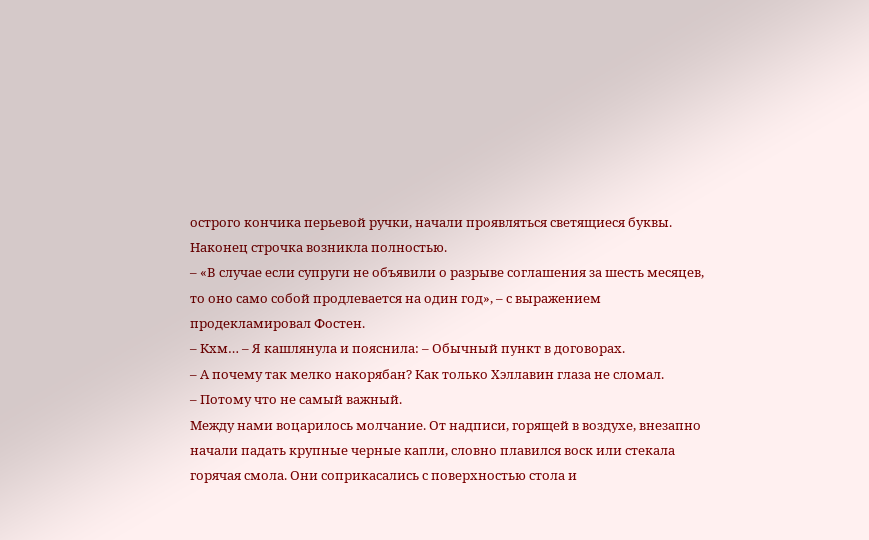острого кончика перьевой ручки, начали проявляться светящиеся буквы. Наконец строчка возникла полностью.
– «В случае если супруги не объявили о разрыве соглашения за шесть месяцев, то оно само собой продлевается на один год», – с выражением продекламировал Фостен.
– Кхм… – Я кашлянула и пояснила: – Обычный пункт в договорах.
– А почему так мелко накорябан? Как только Хэллавин глаза не сломал.
– Потому что не самый важный.
Между нами воцарилось молчание. От надписи, горящей в воздухе, внезапно начали падать крупные черные капли, словно плавился воск или стекала горячая смола. Они соприкасались с поверхностью стола и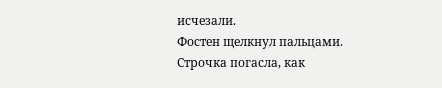исчезали.
Фостен щелкнул пальцами. Строчка погасла, как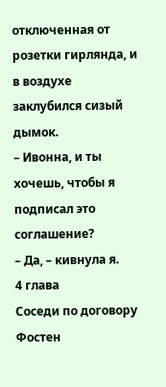отключенная от розетки гирлянда, и в воздухе заклубился сизый дымок.
– Ивонна, и ты хочешь, чтобы я подписал это соглашение?
– Да, – кивнула я.
4 глава
Соседи по договору
Фостен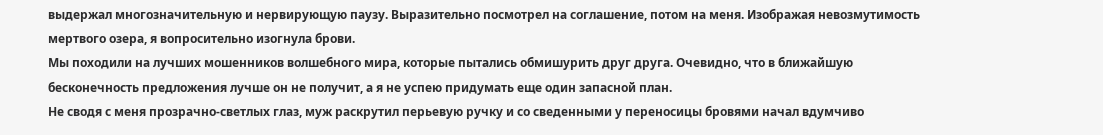выдержал многозначительную и нервирующую паузу. Выразительно посмотрел на соглашение, потом на меня. Изображая невозмутимость мертвого озера, я вопросительно изогнула брови.
Мы походили на лучших мошенников волшебного мира, которые пытались обмишурить друг друга. Очевидно, что в ближайшую бесконечность предложения лучше он не получит, а я не успею придумать еще один запасной план.
Не сводя с меня прозрачно-светлых глаз, муж раскрутил перьевую ручку и со сведенными у переносицы бровями начал вдумчиво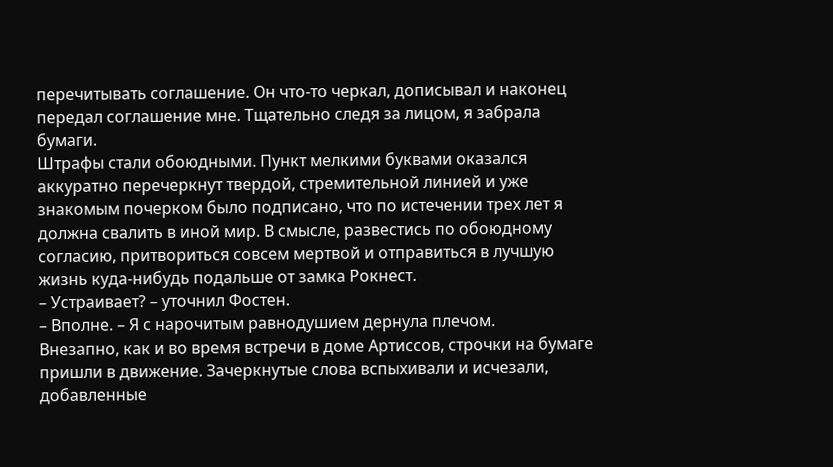перечитывать соглашение. Он что-то черкал, дописывал и наконец передал соглашение мне. Тщательно следя за лицом, я забрала бумаги.
Штрафы стали обоюдными. Пункт мелкими буквами оказался аккуратно перечеркнут твердой, стремительной линией и уже знакомым почерком было подписано, что по истечении трех лет я должна свалить в иной мир. В смысле, развестись по обоюдному согласию, притвориться совсем мертвой и отправиться в лучшую жизнь куда-нибудь подальше от замка Рокнест.
– Устраивает? – уточнил Фостен.
– Вполне. – Я с нарочитым равнодушием дернула плечом.
Внезапно, как и во время встречи в доме Артиссов, строчки на бумаге пришли в движение. Зачеркнутые слова вспыхивали и исчезали, добавленные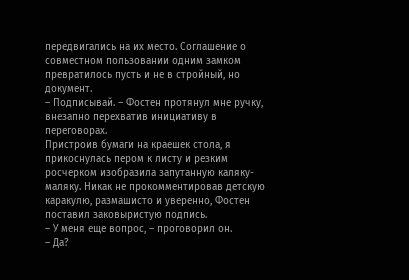передвигались на их место. Соглашение о совместном пользовании одним замком превратилось пусть и не в стройный, но документ.
– Подписывай. – Фостен протянул мне ручку, внезапно перехватив инициативу в переговорах.
Пристроив бумаги на краешек стола, я прикоснулась пером к листу и резким росчерком изобразила запутанную каляку-маляку. Никак не прокомментировав детскую каракулю, размашисто и уверенно, Фостен поставил заковыристую подпись.
– У меня еще вопрос, – проговорил он.
– Да?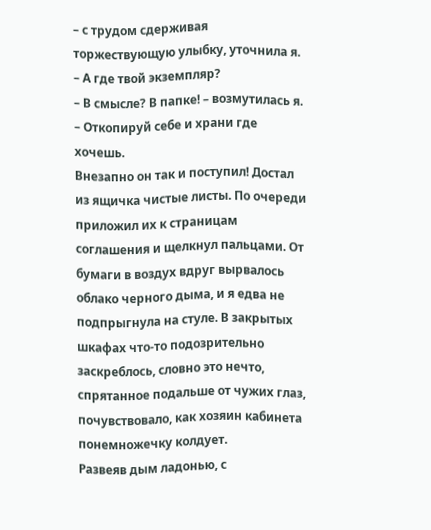– с трудом сдерживая торжествующую улыбку, уточнила я.
– А где твой экземпляр?
– В смысле? В папке! – возмутилась я. – Откопируй себе и храни где хочешь.
Внезапно он так и поступил! Достал из ящичка чистые листы. По очереди приложил их к страницам соглашения и щелкнул пальцами. От бумаги в воздух вдруг вырвалось облако черного дыма, и я едва не подпрыгнула на стуле. В закрытых шкафах что-то подозрительно заскреблось, словно это нечто, спрятанное подальше от чужих глаз, почувствовало, как хозяин кабинета понемножечку колдует.
Развеяв дым ладонью, с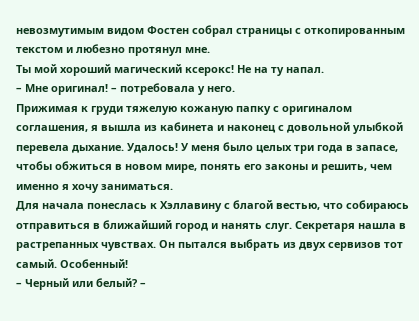невозмутимым видом Фостен собрал страницы с откопированным текстом и любезно протянул мне.
Ты мой хороший магический ксерокс! Не на ту напал.
– Мне оригинал! – потребовала у него.
Прижимая к груди тяжелую кожаную папку с оригиналом соглашения, я вышла из кабинета и наконец с довольной улыбкой перевела дыхание. Удалось! У меня было целых три года в запасе, чтобы обжиться в новом мире, понять его законы и решить, чем именно я хочу заниматься.
Для начала понеслась к Хэллавину с благой вестью, что собираюсь отправиться в ближайший город и нанять слуг. Секретаря нашла в растрепанных чувствах. Он пытался выбрать из двух сервизов тот самый. Особенный!
– Черный или белый? –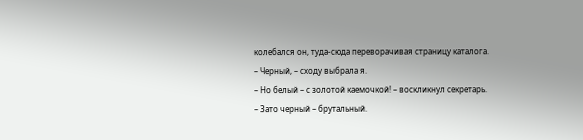колебался он, туда-сюда переворачивая страницу каталога.
– Черный, – сходу выбрала я.
– Но белый – с золотой каемочкой! – воскликнул секретарь.
– Зато черный – брутальный.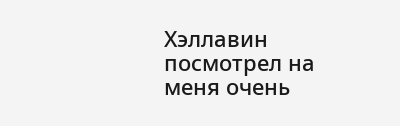Хэллавин посмотрел на меня очень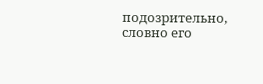подозрительно, словно его